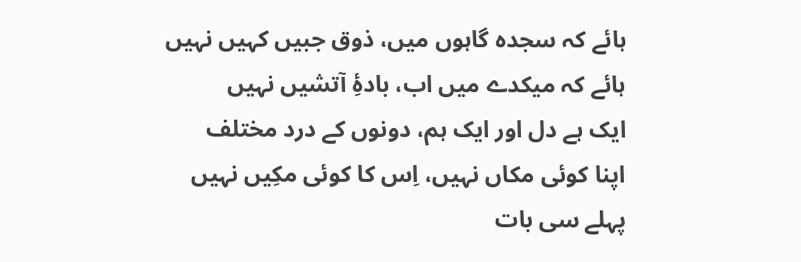ہائے کہ سجدہ گاہوں میں، ذوق جبیں کہیں نہیں
ہائے کہ میکدے میں اب، بادۂِ آتشیں نہیں
ایک ہے دل اور ایک ہم، دونوں کے درد مختلف
اپنا کوئی مکاں نہیں، اِس کا کوئی مکِیں نہیں
پہلے سی بات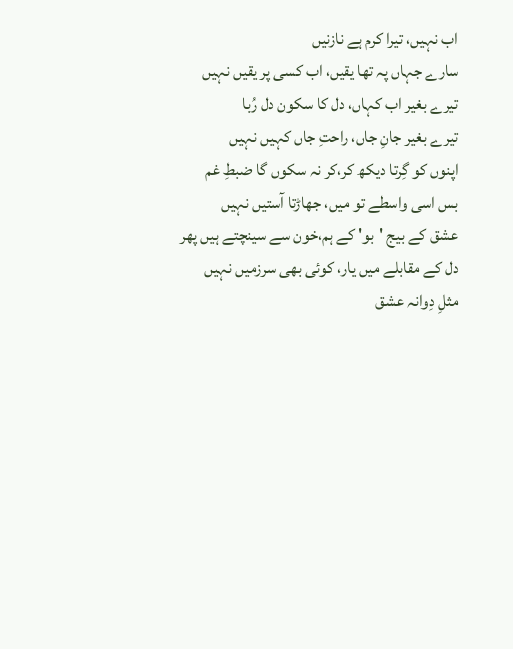اب نہیں، تیرا کرم ہے نازنیں
سارے جہاں پہ تھا یقیں، اب کسی پر یقیں نہیں
تیرے بغیر اب کہاں، دل کا سکون دل رُبا
تیرے بغیر جانِ جاں، راحتِ جاں کہیں نہیں
اپنوں کو گِرتا دیکھ کر،کر نہ سکوں گا ضبطِ غم
بس اسی واسطے تو میں، جھاڑتا آستیں نہیں
عشق کے بیج 'بو' کے ہم،خون سے سینچتے ہیں پھر
دل کے مقابلے میں یار، کوئی بھی سرزمیں نہیں
مثلِ دِوانہ عشق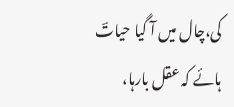کی،چال میں آ گیا حیاتؔ
ہائے کہ عقل بارہا،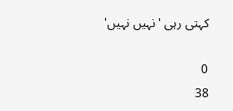کہتی رہی 'نہیں نہیں'

0
38